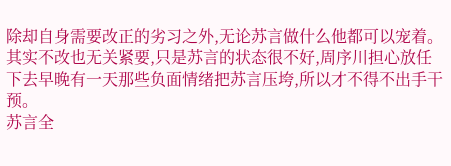除却自身需要改正的劣习之外,无论苏言做什么他都可以宠着。
其实不改也无关紧要,只是苏言的状态很不好,周序川担心放任下去早晚有一天那些负面情绪把苏言压垮,所以才不得不出手干预。
苏言全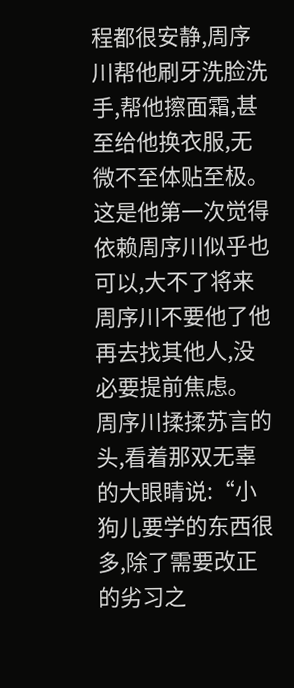程都很安静,周序川帮他刷牙洗脸洗手,帮他擦面霜,甚至给他换衣服,无微不至体贴至极。
这是他第一次觉得依赖周序川似乎也可以,大不了将来周序川不要他了他再去找其他人,没必要提前焦虑。
周序川揉揉苏言的头,看着那双无辜的大眼睛说:“小狗儿要学的东西很多,除了需要改正的劣习之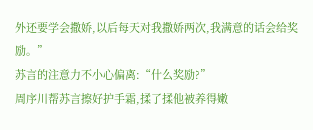外还要学会撒娇,以后每天对我撒娇两次,我满意的话会给奖励。”
苏言的注意力不小心偏离:“什么奖励?”
周序川帮苏言擦好护手霜,揉了揉他被养得嫩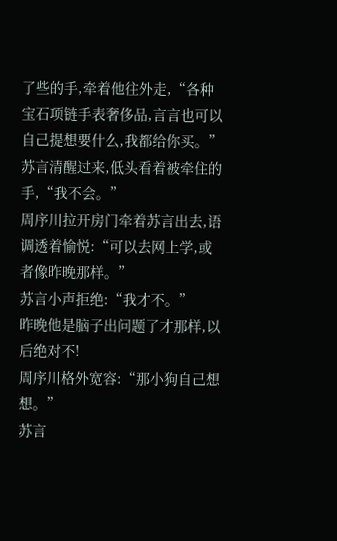了些的手,牵着他往外走,“各种宝石项链手表奢侈品,言言也可以自己提想要什么,我都给你买。”
苏言清醒过来,低头看着被牵住的手,“我不会。”
周序川拉开房门牵着苏言出去,语调透着愉悦:“可以去网上学,或者像昨晚那样。”
苏言小声拒绝:“我才不。”
昨晚他是脑子出问题了才那样,以后绝对不!
周序川格外宽容:“那小狗自己想想。”
苏言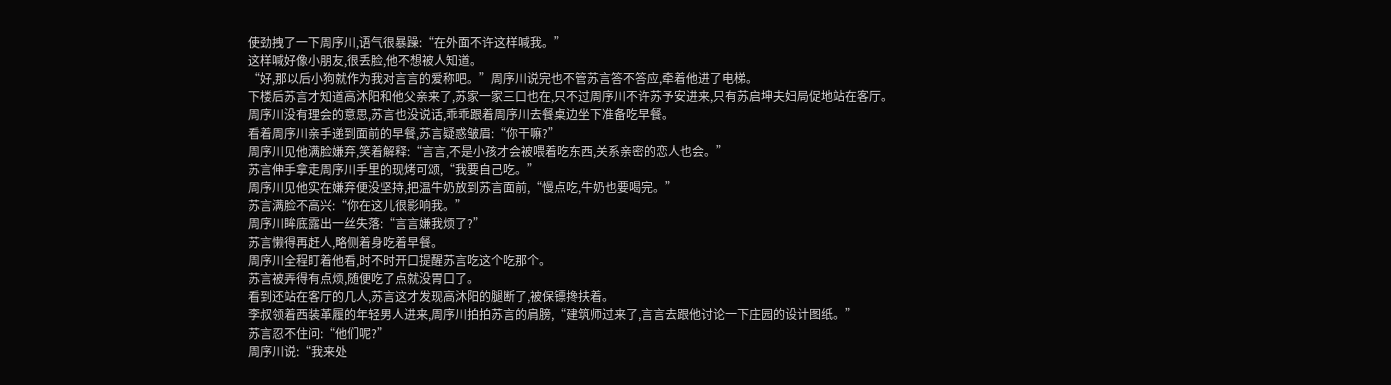使劲拽了一下周序川,语气很暴躁:“在外面不许这样喊我。”
这样喊好像小朋友,很丢脸,他不想被人知道。
“好,那以后小狗就作为我对言言的爱称吧。”周序川说完也不管苏言答不答应,牵着他进了电梯。
下楼后苏言才知道高沐阳和他父亲来了,苏家一家三口也在,只不过周序川不许苏予安进来,只有苏启坤夫妇局促地站在客厅。
周序川没有理会的意思,苏言也没说话,乖乖跟着周序川去餐桌边坐下准备吃早餐。
看着周序川亲手递到面前的早餐,苏言疑惑皱眉:“你干嘛?”
周序川见他满脸嫌弃,笑着解释:“言言,不是小孩才会被喂着吃东西,关系亲密的恋人也会。”
苏言伸手拿走周序川手里的现烤可颂,“我要自己吃。”
周序川见他实在嫌弃便没坚持,把温牛奶放到苏言面前,“慢点吃,牛奶也要喝完。”
苏言满脸不高兴:“你在这儿很影响我。”
周序川眸底露出一丝失落:“言言嫌我烦了?”
苏言懒得再赶人,略侧着身吃着早餐。
周序川全程盯着他看,时不时开口提醒苏言吃这个吃那个。
苏言被弄得有点烦,随便吃了点就没胃口了。
看到还站在客厅的几人,苏言这才发现高沐阳的腿断了,被保镖搀扶着。
李叔领着西装革履的年轻男人进来,周序川拍拍苏言的肩膀,“建筑师过来了,言言去跟他讨论一下庄园的设计图纸。”
苏言忍不住问:“他们呢?”
周序川说:“我来处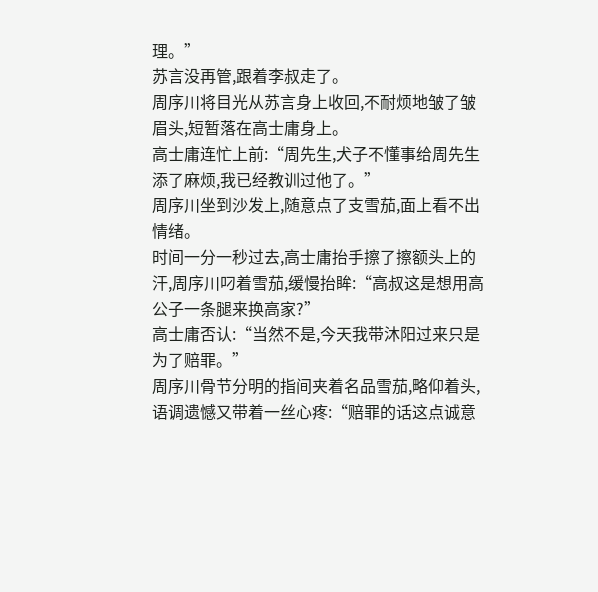理。”
苏言没再管,跟着李叔走了。
周序川将目光从苏言身上收回,不耐烦地皱了皱眉头,短暂落在高士庸身上。
高士庸连忙上前:“周先生,犬子不懂事给周先生添了麻烦,我已经教训过他了。”
周序川坐到沙发上,随意点了支雪茄,面上看不出情绪。
时间一分一秒过去,高士庸抬手擦了擦额头上的汗,周序川叼着雪茄,缓慢抬眸:“高叔这是想用高公子一条腿来换高家?”
高士庸否认:“当然不是,今天我带沐阳过来只是为了赔罪。”
周序川骨节分明的指间夹着名品雪茄,略仰着头,语调遗憾又带着一丝心疼:“赔罪的话这点诚意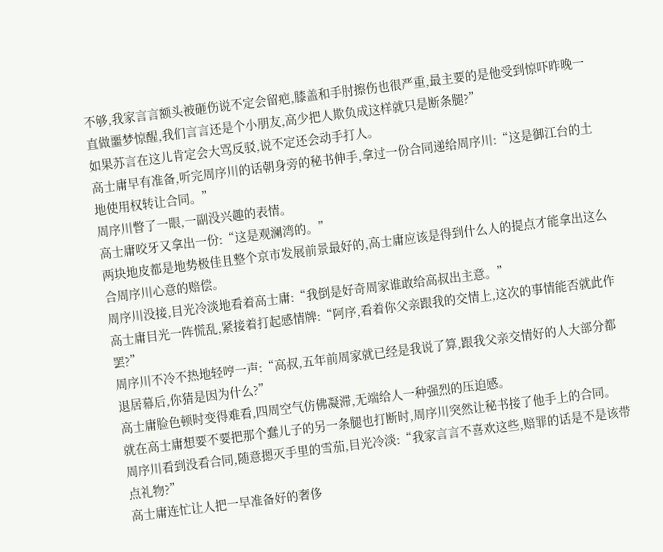不够,我家言言额头被砸伤说不定会留疤,膝盖和手肘擦伤也很严重,最主要的是他受到惊吓昨晚一直做噩梦惊醒,我们言言还是个小朋友,高少把人欺负成这样就只是断条腿?”
如果苏言在这儿肯定会大骂反驳,说不定还会动手打人。
高士庸早有准备,听完周序川的话朝身旁的秘书伸手,拿过一份合同递给周序川:“这是御江台的土地使用权转让合同。”
周序川瞥了一眼,一副没兴趣的表情。
高士庸咬牙又拿出一份:“这是观澜湾的。”
两块地皮都是地势极佳且整个京市发展前景最好的,高士庸应该是得到什么人的提点才能拿出这么合周序川心意的赔偿。
周序川没接,目光冷淡地看着高士庸:“我倒是好奇周家谁敢给高叔出主意。”
高士庸目光一阵慌乱,紧接着打起感情牌:“阿序,看着你父亲跟我的交情上,这次的事情能否就此作罢?”
周序川不冷不热地轻哼一声:“高叔,五年前周家就已经是我说了算,跟我父亲交情好的人大部分都退居幕后,你猜是因为什么?”
高士庸脸色顿时变得难看,四周空气仿佛凝滞,无端给人一种强烈的压迫感。
就在高士庸想要不要把那个蠢儿子的另一条腿也打断时,周序川突然让秘书接了他手上的合同。
周序川看到没看合同,随意摁灭手里的雪茄,目光冷淡:“我家言言不喜欢这些,赔罪的话是不是该带点礼物?”
高士庸连忙让人把一早准备好的奢侈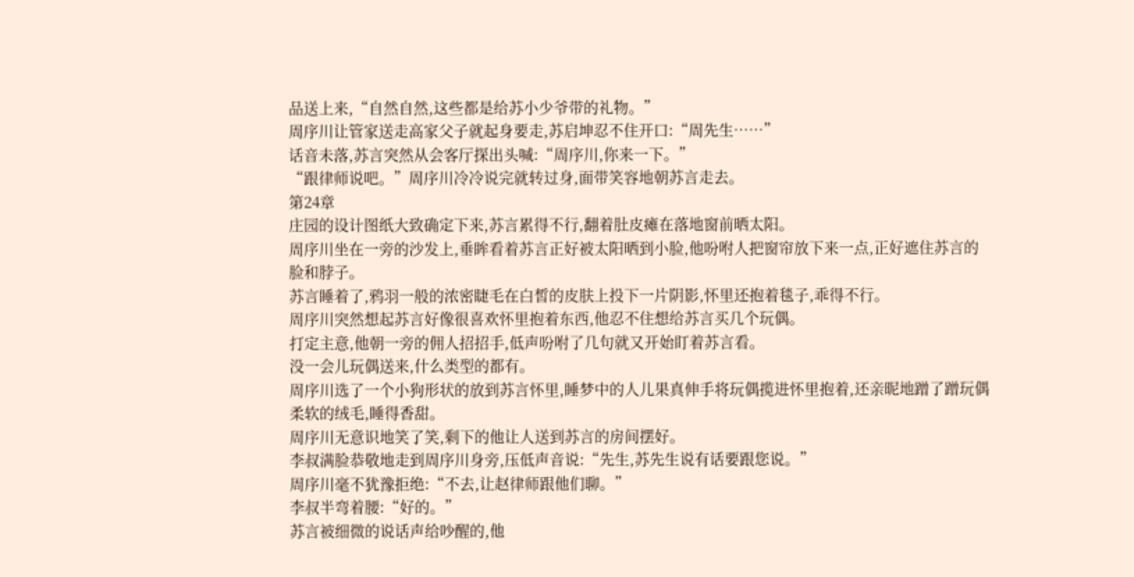品送上来,“自然自然,这些都是给苏小少爷带的礼物。”
周序川让管家送走高家父子就起身要走,苏启坤忍不住开口:“周先生……”
话音未落,苏言突然从会客厅探出头喊:“周序川,你来一下。”
“跟律师说吧。”周序川冷冷说完就转过身,面带笑容地朝苏言走去。
第24章
庄园的设计图纸大致确定下来,苏言累得不行,翻着肚皮瘫在落地窗前晒太阳。
周序川坐在一旁的沙发上,垂眸看着苏言正好被太阳晒到小脸,他吩咐人把窗帘放下来一点,正好遮住苏言的脸和脖子。
苏言睡着了,鸦羽一般的浓密睫毛在白皙的皮肤上投下一片阴影,怀里还抱着毯子,乖得不行。
周序川突然想起苏言好像很喜欢怀里抱着东西,他忍不住想给苏言买几个玩偶。
打定主意,他朝一旁的佣人招招手,低声吩咐了几句就又开始盯着苏言看。
没一会儿玩偶送来,什么类型的都有。
周序川选了一个小狗形状的放到苏言怀里,睡梦中的人儿果真伸手将玩偶揽进怀里抱着,还亲昵地蹭了蹭玩偶柔软的绒毛,睡得香甜。
周序川无意识地笑了笑,剩下的他让人送到苏言的房间摆好。
李叔满脸恭敬地走到周序川身旁,压低声音说:“先生,苏先生说有话要跟您说。”
周序川毫不犹豫拒绝:“不去,让赵律师跟他们聊。”
李叔半弯着腰:“好的。”
苏言被细微的说话声给吵醒的,他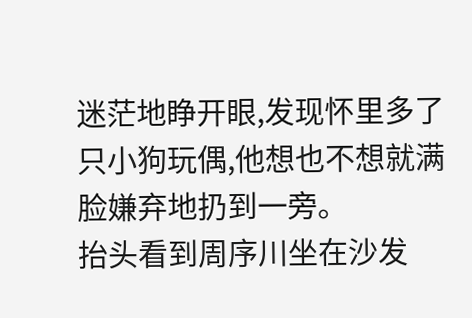迷茫地睁开眼,发现怀里多了只小狗玩偶,他想也不想就满脸嫌弃地扔到一旁。
抬头看到周序川坐在沙发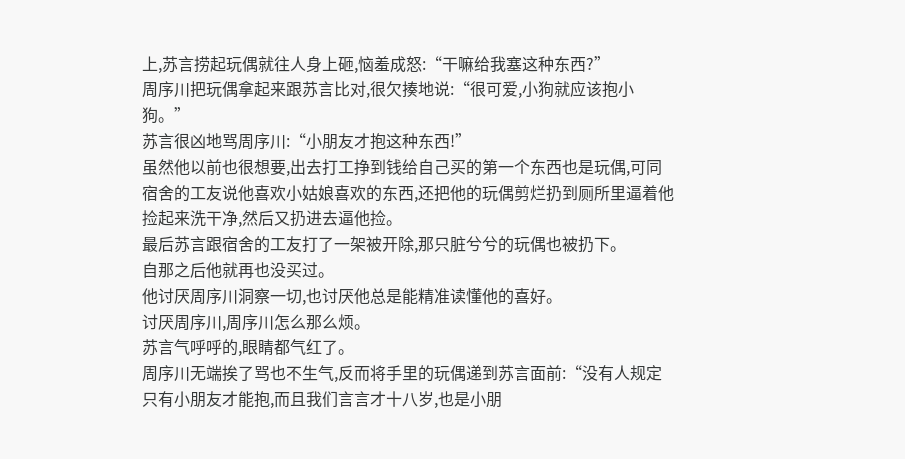上,苏言捞起玩偶就往人身上砸,恼羞成怒:“干嘛给我塞这种东西?”
周序川把玩偶拿起来跟苏言比对,很欠揍地说:“很可爱,小狗就应该抱小狗。”
苏言很凶地骂周序川:“小朋友才抱这种东西!”
虽然他以前也很想要,出去打工挣到钱给自己买的第一个东西也是玩偶,可同宿舍的工友说他喜欢小姑娘喜欢的东西,还把他的玩偶剪烂扔到厕所里逼着他捡起来洗干净,然后又扔进去逼他捡。
最后苏言跟宿舍的工友打了一架被开除,那只脏兮兮的玩偶也被扔下。
自那之后他就再也没买过。
他讨厌周序川洞察一切,也讨厌他总是能精准读懂他的喜好。
讨厌周序川,周序川怎么那么烦。
苏言气呼呼的,眼睛都气红了。
周序川无端挨了骂也不生气,反而将手里的玩偶递到苏言面前:“没有人规定只有小朋友才能抱,而且我们言言才十八岁,也是小朋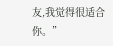友,我觉得很适合你。”